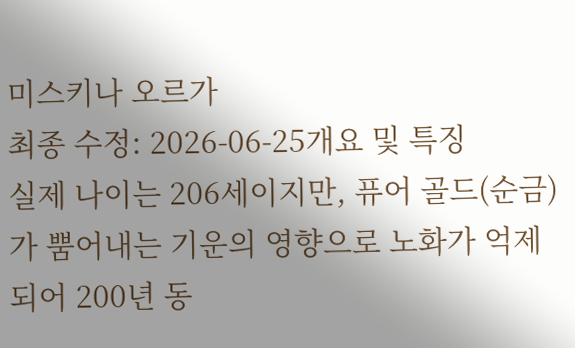미스키나 오르가
최종 수정: 2026-06-25개요 및 특징
실제 나이는 206세이지만, 퓨어 골드(순금)가 뿜어내는 기운의 영향으로 노화가 억제되어 200년 동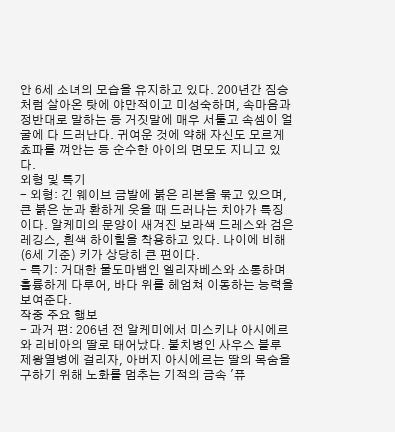안 6세 소녀의 모습을 유지하고 있다. 200년간 짐승처럼 살아온 탓에 야만적이고 미성숙하며, 속마음과 정반대로 말하는 등 거짓말에 매우 서툴고 속셈이 얼굴에 다 드러난다. 귀여운 것에 약해 자신도 모르게 쵸파를 껴안는 등 순수한 아이의 면모도 지니고 있다.
외형 및 특기
- 외형: 긴 웨이브 금발에 붉은 리본을 묶고 있으며, 큰 붉은 눈과 환하게 웃을 때 드러나는 치아가 특징이다. 알케미의 문양이 새겨진 보라색 드레스와 검은 레깅스, 흰색 하이힐을 착용하고 있다. 나이에 비해(6세 기준) 키가 상당히 큰 편이다.
- 특기: 거대한 물도마뱀인 엘리자베스와 소통하며 훌륭하게 다루어, 바다 위를 헤엄쳐 이동하는 능력을 보여준다.
작중 주요 행보
- 과거 편: 206년 전 알케미에서 미스키나 아시에르와 리비아의 딸로 태어났다. 불치병인 사우스 블루 제왕열병에 걸리자, 아버지 아시에르는 딸의 목숨을 구하기 위해 노화를 멈추는 기적의 금속 '퓨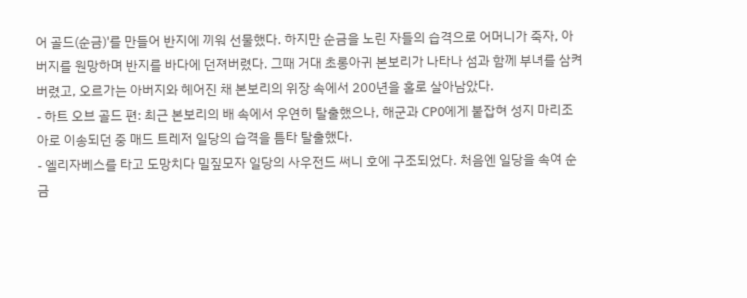어 골드(순금)'를 만들어 반지에 끼워 선물했다. 하지만 순금을 노린 자들의 습격으로 어머니가 죽자, 아버지를 원망하며 반지를 바다에 던져버렸다. 그때 거대 초롱아귀 본보리가 나타나 섬과 함께 부녀를 삼켜버렸고, 오르가는 아버지와 헤어진 채 본보리의 위장 속에서 200년을 홀로 살아남았다.
- 하트 오브 골드 편: 최근 본보리의 배 속에서 우연히 탈출했으나, 해군과 CP0에게 붙잡혀 성지 마리조아로 이송되던 중 매드 트레저 일당의 습격을 틈타 탈출했다.
- 엘리자베스를 타고 도망치다 밀짚모자 일당의 사우전드 써니 호에 구조되었다. 처음엔 일당을 속여 순금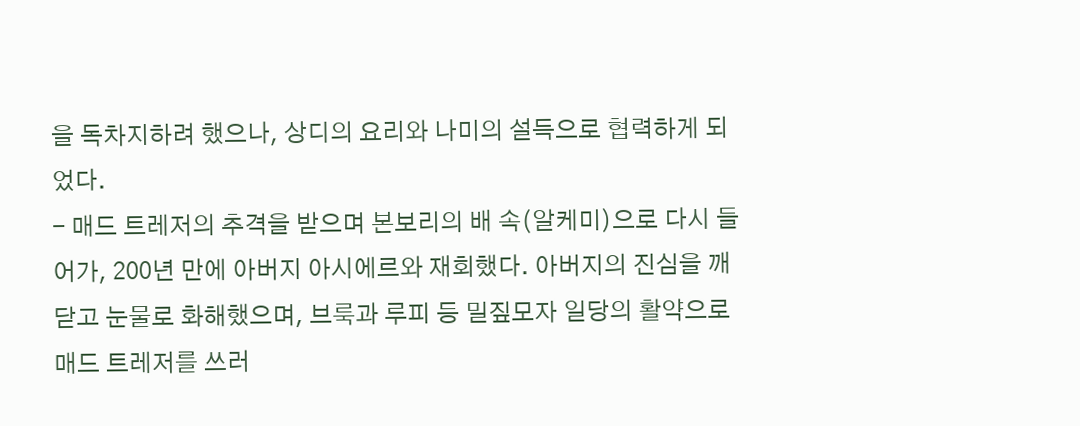을 독차지하려 했으나, 상디의 요리와 나미의 설득으로 협력하게 되었다.
- 매드 트레저의 추격을 받으며 본보리의 배 속(알케미)으로 다시 들어가, 200년 만에 아버지 아시에르와 재회했다. 아버지의 진심을 깨닫고 눈물로 화해했으며, 브룩과 루피 등 밀짚모자 일당의 활약으로 매드 트레저를 쓰러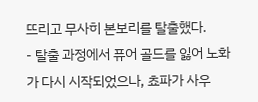뜨리고 무사히 본보리를 탈출했다.
- 탈출 과정에서 퓨어 골드를 잃어 노화가 다시 시작되었으나, 쵸파가 사우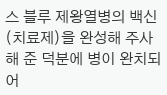스 블루 제왕열병의 백신(치료제)을 완성해 주사해 준 덕분에 병이 완치되어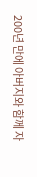200년 만에 아버지와 함께 자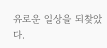유로운 일상을 되찾았다.